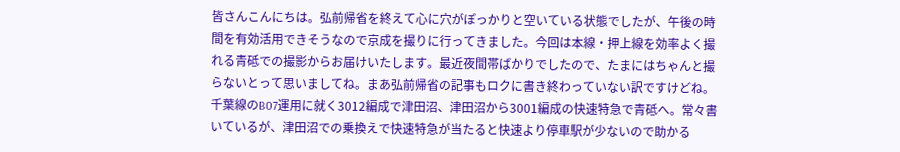皆さんこんにちは。弘前帰省を終えて心に穴がぽっかりと空いている状態でしたが、午後の時間を有効活用できそうなので京成を撮りに行ってきました。今回は本線・押上線を効率よく撮れる青砥での撮影からお届けいたします。最近夜間帯ばかりでしたので、たまにはちゃんと撮らないとって思いましてね。まあ弘前帰省の記事もロクに書き終わっていない訳ですけどね。
千葉線のB07運用に就く3012編成で津田沼、津田沼から3001編成の快速特急で青砥へ。常々書いているが、津田沼での乗換えで快速特急が当たると快速より停車駅が少ないので助かる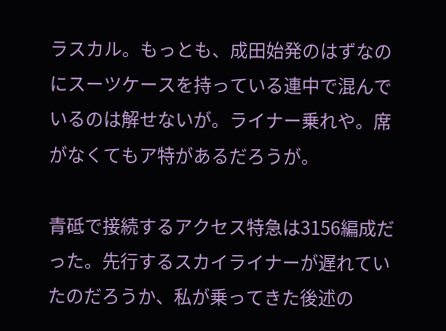ラスカル。もっとも、成田始発のはずなのにスーツケースを持っている連中で混んでいるのは解せないが。ライナー乗れや。席がなくてもア特があるだろうが。

青砥で接続するアクセス特急は3156編成だった。先行するスカイライナーが遅れていたのだろうか、私が乗ってきた後述の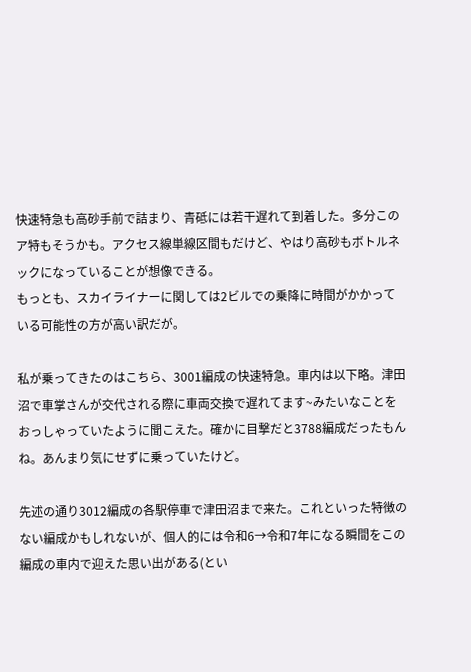快速特急も高砂手前で詰まり、青砥には若干遅れて到着した。多分このア特もそうかも。アクセス線単線区間もだけど、やはり高砂もボトルネックになっていることが想像できる。
もっとも、スカイライナーに関しては2ビルでの乗降に時間がかかっている可能性の方が高い訳だが。

私が乗ってきたのはこちら、3001編成の快速特急。車内は以下略。津田沼で車掌さんが交代される際に車両交換で遅れてます~みたいなことをおっしゃっていたように聞こえた。確かに目撃だと3788編成だったもんね。あんまり気にせずに乗っていたけど。

先述の通り3012編成の各駅停車で津田沼まで来た。これといった特徴のない編成かもしれないが、個人的には令和6→令和7年になる瞬間をこの編成の車内で迎えた思い出がある(とい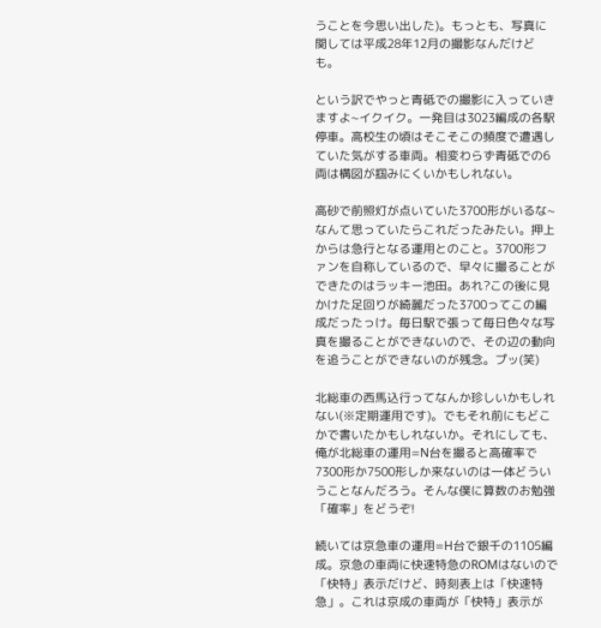うことを今思い出した)。もっとも、写真に関しては平成28年12月の撮影なんだけども。

という訳でやっと青砥での撮影に入っていきますよ~イクイク。一発目は3023編成の各駅停車。高校生の頃はそこそこの頻度で遭遇していた気がする車両。相変わらず青砥での6両は構図が掴みにくいかもしれない。

高砂で前照灯が点いていた3700形がいるな~なんて思っていたらこれだったみたい。押上からは急行となる運用とのこと。3700形ファンを自称しているので、早々に撮ることができたのはラッキー池田。あれ?この後に見かけた足回りが綺麗だった3700ってこの編成だったっけ。毎日駅で張って毎日色々な写真を撮ることができないので、その辺の動向を追うことができないのが残念。プッ(笑)

北総車の西馬込行ってなんか珍しいかもしれない(※定期運用です)。でもそれ前にもどこかで書いたかもしれないか。それにしても、俺が北総車の運用=N台を撮ると高確率で7300形か7500形しか来ないのは一体どういうことなんだろう。そんな僕に算数のお勉強「確率」をどうぞ!

続いては京急車の運用=H台で銀千の1105編成。京急の車両に快速特急のROMはないので「快特」表示だけど、時刻表上は「快速特急」。これは京成の車両が「快特」表示が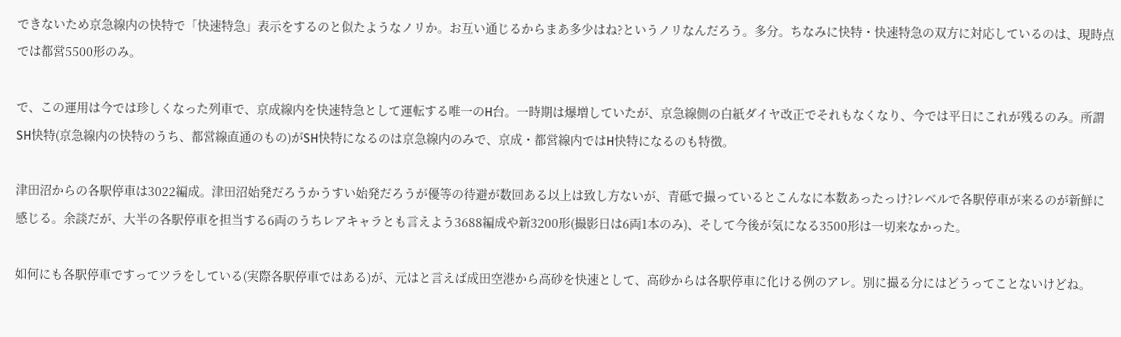できないため京急線内の快特で「快速特急」表示をするのと似たようなノリか。お互い通じるからまあ多少はね?というノリなんだろう。多分。ちなみに快特・快速特急の双方に対応しているのは、現時点では都営5500形のみ。

で、この運用は今では珍しくなった列車で、京成線内を快速特急として運転する唯一のH台。一時期は爆増していたが、京急線側の白紙ダイヤ改正でそれもなくなり、今では平日にこれが残るのみ。所謂SH快特(京急線内の快特のうち、都営線直通のもの)がSH快特になるのは京急線内のみで、京成・都営線内ではH快特になるのも特徴。

津田沼からの各駅停車は3022編成。津田沼始発だろうかうすい始発だろうが優等の待避が数回ある以上は致し方ないが、青砥で撮っているとこんなに本数あったっけ?レベルで各駅停車が来るのが新鮮に感じる。余談だが、大半の各駅停車を担当する6両のうちレアキャラとも言えよう3688編成や新3200形(撮影日は6両1本のみ)、そして今後が気になる3500形は一切来なかった。

如何にも各駅停車ですってツラをしている(実際各駅停車ではある)が、元はと言えば成田空港から高砂を快速として、高砂からは各駅停車に化ける例のアレ。別に撮る分にはどうってことないけどね。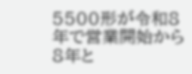5500形が令和8年で営業開始から8年と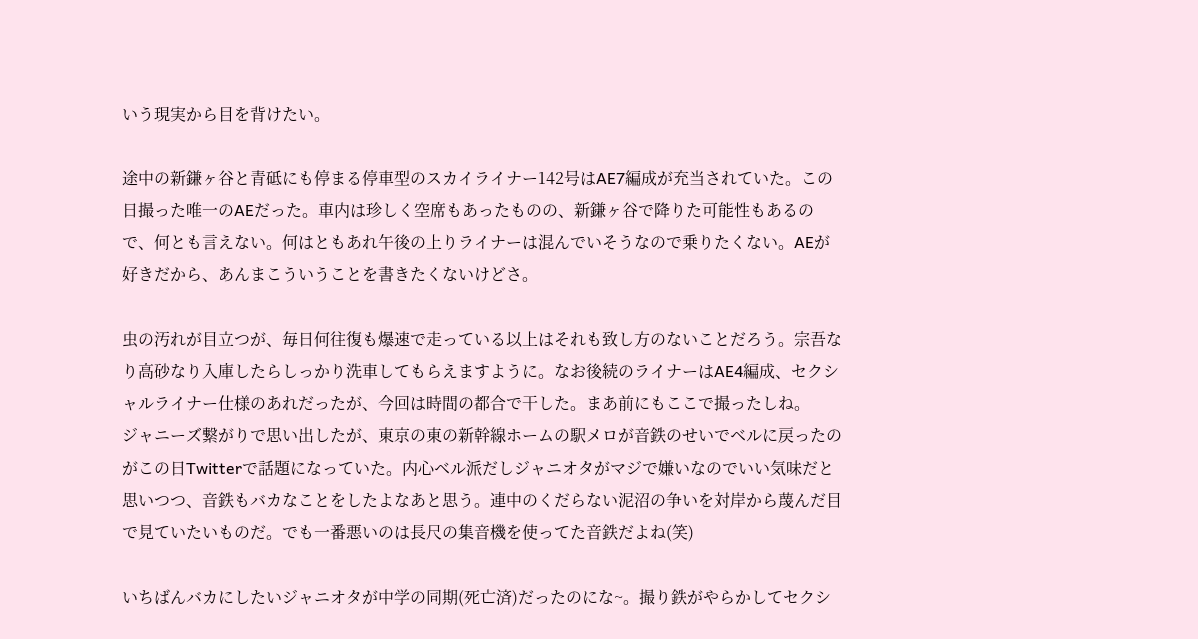いう現実から目を背けたい。

途中の新鎌ヶ谷と青砥にも停まる停車型のスカイライナー142号はAE7編成が充当されていた。この日撮った唯一のAEだった。車内は珍しく空席もあったものの、新鎌ヶ谷で降りた可能性もあるので、何とも言えない。何はともあれ午後の上りライナーは混んでいそうなので乗りたくない。AEが好きだから、あんまこういうことを書きたくないけどさ。

虫の汚れが目立つが、毎日何往復も爆速で走っている以上はそれも致し方のないことだろう。宗吾なり高砂なり入庫したらしっかり洗車してもらえますように。なお後続のライナーはAE4編成、セクシャルライナー仕様のあれだったが、今回は時間の都合で干した。まあ前にもここで撮ったしね。
ジャニーズ繋がりで思い出したが、東京の東の新幹線ホームの駅メロが音鉄のせいでベルに戻ったのがこの日Twitterで話題になっていた。内心ベル派だしジャニオタがマジで嫌いなのでいい気味だと思いつつ、音鉄もバカなことをしたよなあと思う。連中のくだらない泥沼の争いを対岸から蔑んだ目で見ていたいものだ。でも一番悪いのは長尺の集音機を使ってた音鉄だよね(笑)

いちばんバカにしたいジャニオタが中学の同期(死亡済)だったのにな~。撮り鉄がやらかしてセクシ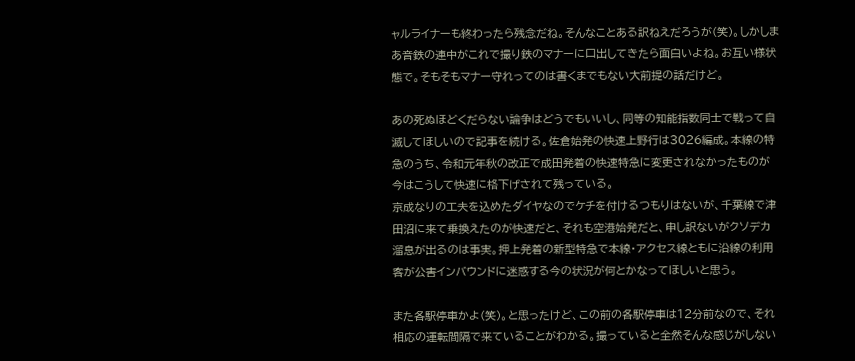ャルライナーも終わったら残念だね。そんなことある訳ねえだろうが(笑)。しかしまあ音鉄の連中がこれで撮り鉄のマナーに口出してきたら面白いよね。お互い様状態で。そもそもマナー守れってのは書くまでもない大前提の話だけど。

あの死ぬほどくだらない論争はどうでもいいし、同等の知能指数同士で戦って自滅してほしいので記事を続ける。佐倉始発の快速上野行は3026編成。本線の特急のうち、令和元年秋の改正で成田発着の快速特急に変更されなかったものが今はこうして快速に格下げされて残っている。
京成なりの工夫を込めたダイヤなのでケチを付けるつもりはないが、千葉線で津田沼に来て乗換えたのが快速だと、それも空港始発だと、申し訳ないがクソデカ溜息が出るのは事実。押上発着の新型特急で本線・アクセス線ともに沿線の利用客が公害インバウンドに迷惑する今の状況が何とかなってほしいと思う。

また各駅停車かよ(笑)。と思ったけど、この前の各駅停車は12分前なので、それ相応の運転間隔で来ていることがわかる。撮っていると全然そんな感じがしない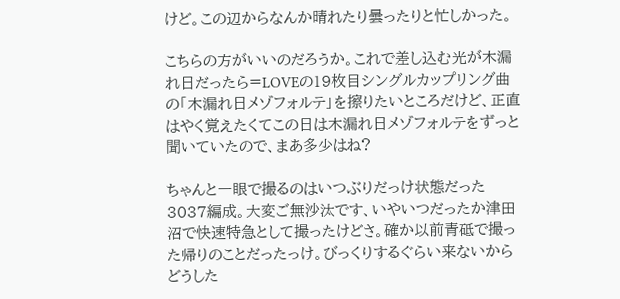けど。この辺からなんか晴れたり曇ったりと忙しかった。

こちらの方がいいのだろうか。これで差し込む光が木漏れ日だったら=LOVEの19枚目シングルカップリング曲の「木漏れ日メゾフォルテ」を擦りたいところだけど、正直はやく覚えたくてこの日は木漏れ日メゾフォルテをずっと聞いていたので、まあ多少はね?

ちゃんと一眼で撮るのはいつぶりだっけ状態だった3037編成。大変ご無沙汰です、いやいつだったか津田沼で快速特急として撮ったけどさ。確か以前青砥で撮った帰りのことだったっけ。びっくりするぐらい来ないからどうした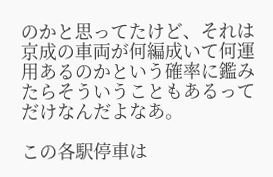のかと思ってたけど、それは京成の車両が何編成いて何運用あるのかという確率に鑑みたらそういうこともあるってだけなんだよなあ。

この各駅停車は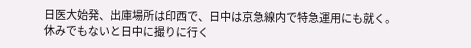日医大始発、出庫場所は印西で、日中は京急線内で特急運用にも就く。休みでもないと日中に撮りに行く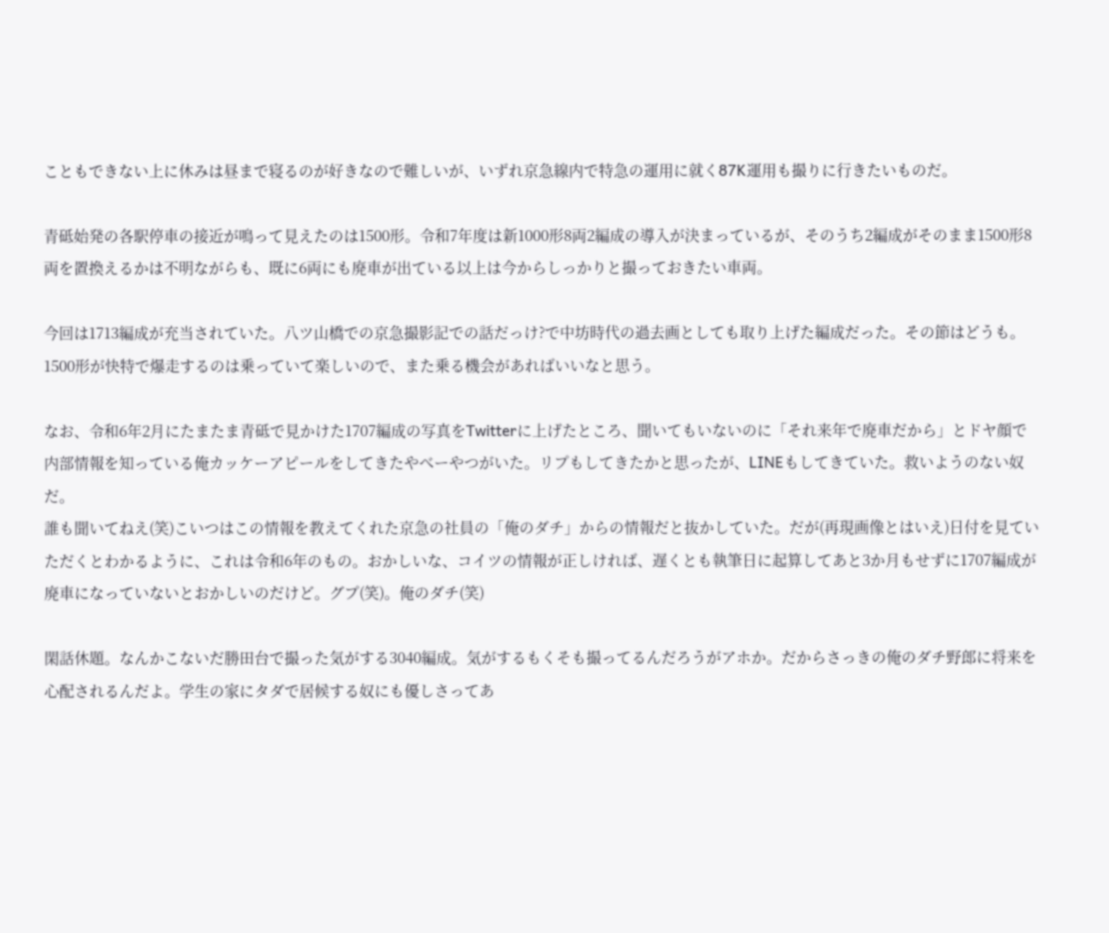こともできない上に休みは昼まで寝るのが好きなので難しいが、いずれ京急線内で特急の運用に就く87K運用も撮りに行きたいものだ。

青砥始発の各駅停車の接近が鳴って見えたのは1500形。令和7年度は新1000形8両2編成の導入が決まっているが、そのうち2編成がそのまま1500形8両を置換えるかは不明ながらも、既に6両にも廃車が出ている以上は今からしっかりと撮っておきたい車両。

今回は1713編成が充当されていた。八ツ山橋での京急撮影記での話だっけ?で中坊時代の過去画としても取り上げた編成だった。その節はどうも。1500形が快特で爆走するのは乗っていて楽しいので、また乗る機会があればいいなと思う。

なお、令和6年2月にたまたま青砥で見かけた1707編成の写真をTwitterに上げたところ、聞いてもいないのに「それ来年で廃車だから」とドヤ顔で内部情報を知っている俺カッケーアピールをしてきたやべーやつがいた。リプもしてきたかと思ったが、LINEもしてきていた。救いようのない奴だ。
誰も聞いてねえ(笑)こいつはこの情報を教えてくれた京急の社員の「俺のダチ」からの情報だと抜かしていた。だが(再現画像とはいえ)日付を見ていただくとわかるように、これは令和6年のもの。おかしいな、コイツの情報が正しければ、遅くとも執筆日に起算してあと3か月もせずに1707編成が廃車になっていないとおかしいのだけど。グプ(笑)。俺のダチ(笑)

閑話休題。なんかこないだ勝田台で撮った気がする3040編成。気がするもくそも撮ってるんだろうがアホか。だからさっきの俺のダチ野郎に将来を心配されるんだよ。学生の家にタダで居候する奴にも優しさってあ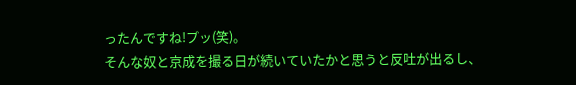ったんですね!プッ(笑)。
そんな奴と京成を撮る日が続いていたかと思うと反吐が出るし、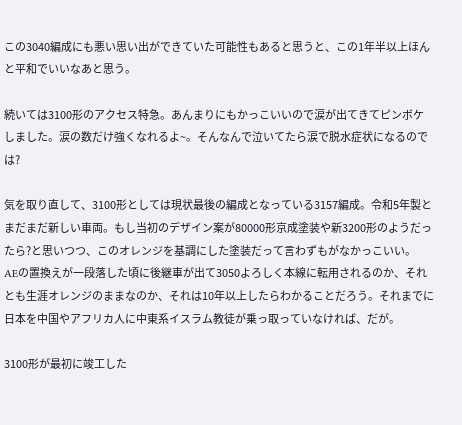この3040編成にも悪い思い出ができていた可能性もあると思うと、この1年半以上ほんと平和でいいなあと思う。

続いては3100形のアクセス特急。あんまりにもかっこいいので涙が出てきてピンボケしました。涙の数だけ強くなれるよ~。そんなんで泣いてたら涙で脱水症状になるのでは?

気を取り直して、3100形としては現状最後の編成となっている3157編成。令和5年製とまだまだ新しい車両。もし当初のデザイン案が80000形京成塗装や新3200形のようだったら?と思いつつ、このオレンジを基調にした塗装だって言わずもがなかっこいい。
AEの置換えが一段落した頃に後継車が出て3050よろしく本線に転用されるのか、それとも生涯オレンジのままなのか、それは10年以上したらわかることだろう。それまでに日本を中国やアフリカ人に中東系イスラム教徒が乗っ取っていなければ、だが。

3100形が最初に竣工した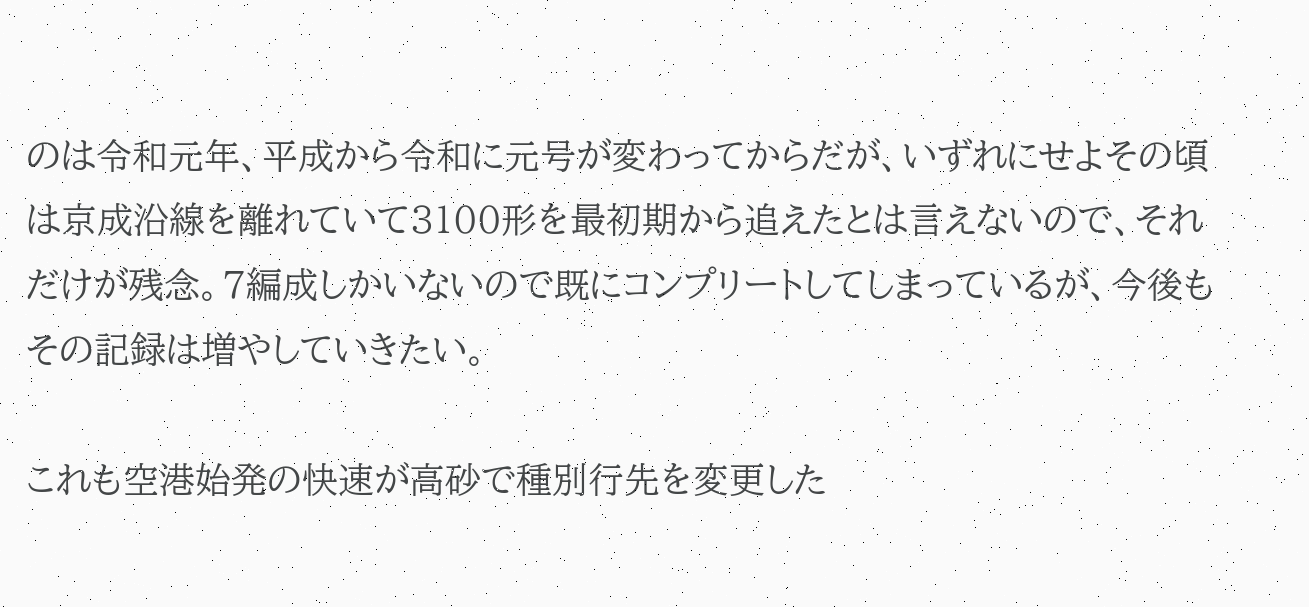のは令和元年、平成から令和に元号が変わってからだが、いずれにせよその頃は京成沿線を離れていて3100形を最初期から追えたとは言えないので、それだけが残念。7編成しかいないので既にコンプリートしてしまっているが、今後もその記録は増やしていきたい。

これも空港始発の快速が高砂で種別行先を変更した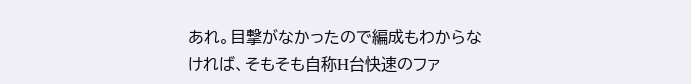あれ。目撃がなかったので編成もわからなければ、そもそも自称H台快速のファ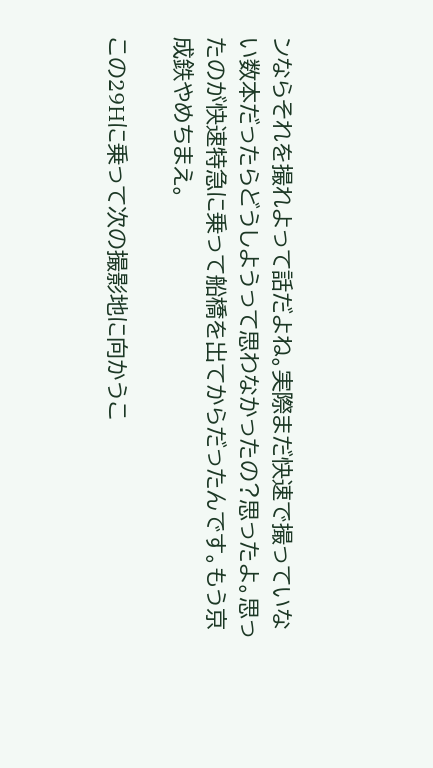ンならそれを撮れよって話だよね。実際まだ快速で撮っていない数本だったらどうしようって思わなかったの?思ったよ。思ったのが快速特急に乗って船橋を出てからだったんです。もう京成鉄やめちまえ。

この29Hに乗って次の撮影地に向かうこ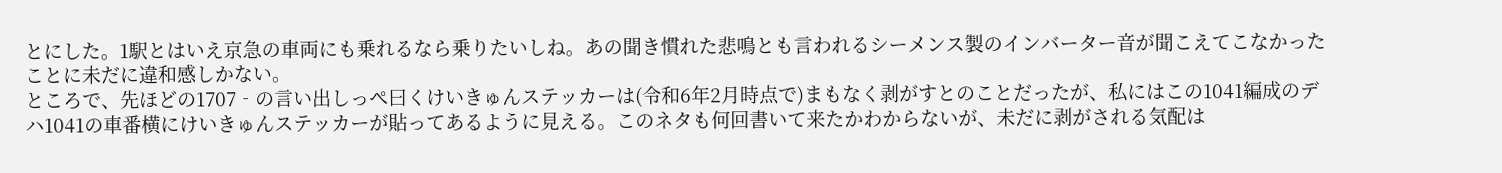とにした。1駅とはいえ京急の車両にも乗れるなら乗りたいしね。あの聞き慣れた悲鳴とも言われるシーメンス製のインバーター音が聞こえてこなかったことに未だに違和感しかない。
ところで、先ほどの1707‐の言い出しっぺ曰くけいきゅんステッカーは(令和6年2月時点で)まもなく剥がすとのことだったが、私にはこの1041編成のデハ1041の車番横にけいきゅんステッカーが貼ってあるように見える。このネタも何回書いて来たかわからないが、未だに剥がされる気配は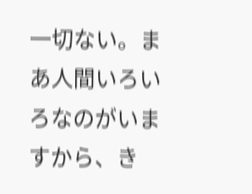一切ない。まあ人間いろいろなのがいますから、き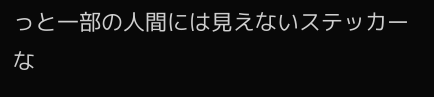っと一部の人間には見えないステッカーな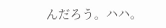んだろう。ハハ。